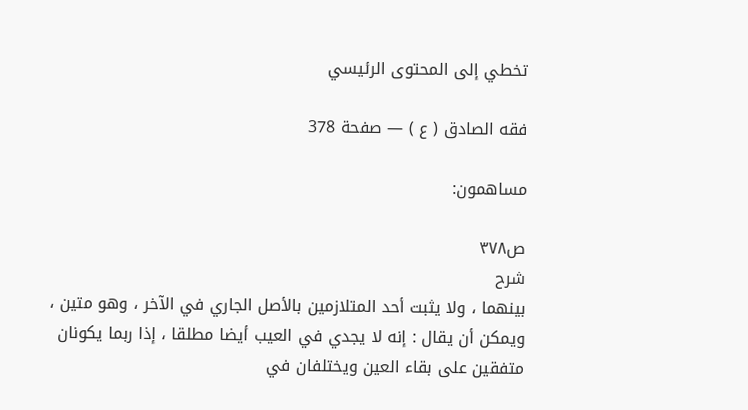تخطي إلى المحتوى الرئيسي

فقه الصادق ( ع ) — صفحة 378

مساهمون:

ص٣٧٨
شرح
بينهما ، ولا يثبت أحد المتلازمين بالأصل الجاري في الآخر ، وهو متين ، ويمكن أن يقال : إنه لا يجدي في العيب أيضا مطلقا ، إذا ربما يكونان متفقين على بقاء العين ويختلفان في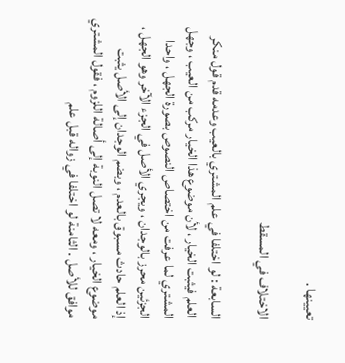تعيينها .

الاختلاف في المسقط

السابعة : لو اختلفا في علم المشتري بالعيب وعدمه قدم قول منكر العلم فيثبت الخيار ، لأن موضوع هذا الخيار مركب من العيب ، وجهل المشتري لما عرفت من اختصاص النصوص بصورة الجهل ، واحدا الجزئين محرز بالوجدان ، ويجري الأصل في الجزء الآخر وهو الجهل ، إذ العلم حادث مسبوق بالعدم ، وبضم الوجدان إلى الأصل يثبت موضوع الخيار ، ومعه لا تصل النوبة إلى أصالة اللزوم ، فقول المشتري موافق للأصل . الثامنة لو اختلفا في زواله قبل علم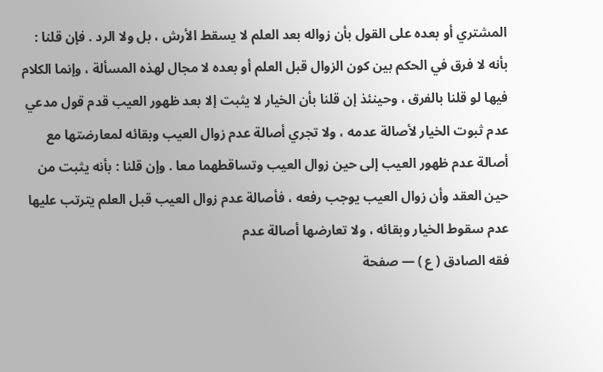المشتري أو بعده على القول بأن زواله بعد العلم لا يسقط الأرش ، بل ولا الرد . فإن قلنا : بأنه لا فرق في الحكم بين كون الزوال قبل العلم أو بعده لا مجال لهذه المسألة ، وإنما الكلام فيها لو قلنا بالفرق ، وحينئذ إن قلنا بأن الخيار لا يثبت إلا بعد ظهور العيب قدم قول مدعي عدم ثبوت الخيار لأصالة عدمه ، ولا تجري أصالة عدم زوال العيب وبقائه لمعارضتها مع أصالة عدم ظهور العيب إلى حين زوال العيب وتساقطهما معا . وإن قلنا : بأنه يثبت من حين العقد وأن زوال العيب يوجب رفعه ، فأصالة عدم زوال العيب قبل العلم يترتب عليها عدم سقوط الخيار وبقائه ، ولا تعارضها أصالة عدم
فقه الصادق ( ع ) — صفحة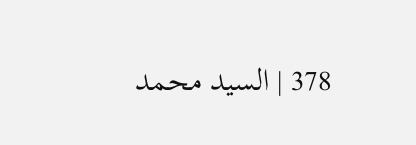378 | السيد محمد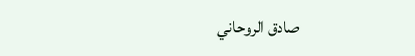صادق الروحاني